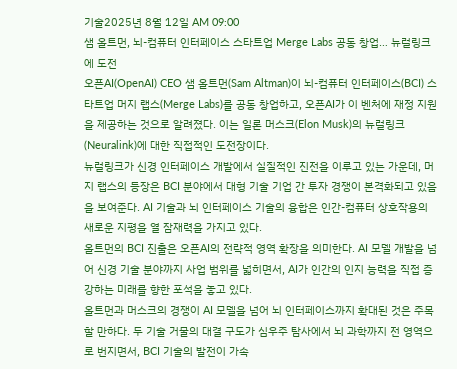기술2025년 8월 12일 AM 09:00
샘 올트먼, 뇌-컴퓨터 인터페이스 스타트업 Merge Labs 공동 창업… 뉴럴링크에 도전
오픈AI(OpenAI) CEO 샘 올트먼(Sam Altman)이 뇌-컴퓨터 인터페이스(BCI) 스타트업 머지 랩스(Merge Labs)를 공동 창업하고, 오픈AI가 이 벤처에 재정 지원을 제공하는 것으로 알려졌다. 이는 일론 머스크(Elon Musk)의 뉴럴링크(Neuralink)에 대한 직접적인 도전장이다.
뉴럴링크가 신경 인터페이스 개발에서 실질적인 진전을 이루고 있는 가운데, 머지 랩스의 등장은 BCI 분야에서 대형 기술 기업 간 투자 경쟁이 본격화되고 있음을 보여준다. AI 기술과 뇌 인터페이스 기술의 융합은 인간-컴퓨터 상호작용의 새로운 지평을 열 잠재력을 가지고 있다.
올트먼의 BCI 진출은 오픈AI의 전략적 영역 확장을 의미한다. AI 모델 개발을 넘어 신경 기술 분야까지 사업 범위를 넓히면서, AI가 인간의 인지 능력을 직접 증강하는 미래를 향한 포석을 놓고 있다.
올트먼과 머스크의 경쟁이 AI 모델을 넘어 뇌 인터페이스까지 확대된 것은 주목할 만하다. 두 기술 거물의 대결 구도가 심우주 탐사에서 뇌 과학까지 전 영역으로 번지면서, BCI 기술의 발전이 가속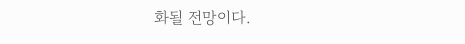화될 전망이다.